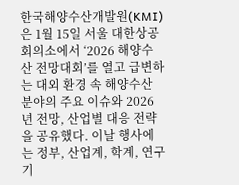한국해양수산개발원(KMI)은 1월 15일 서울 대한상공회의소에서 ‘2026 해양수산 전망대회’를 열고 급변하는 대외 환경 속 해양수산 분야의 주요 이슈와 2026년 전망, 산업별 대응 전략을 공유했다. 이날 행사에는 정부, 산업계, 학계, 연구기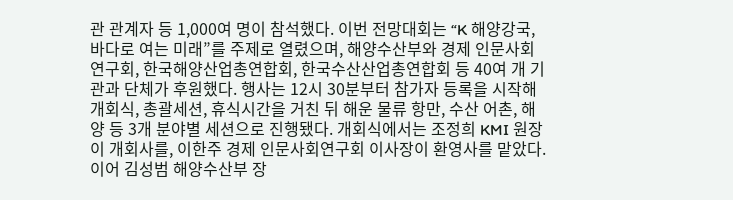관 관계자 등 1,000여 명이 참석했다. 이번 전망대회는 “K 해양강국, 바다로 여는 미래”를 주제로 열렸으며, 해양수산부와 경제 인문사회연구회, 한국해양산업총연합회, 한국수산산업총연합회 등 40여 개 기관과 단체가 후원했다. 행사는 12시 30분부터 참가자 등록을 시작해 개회식, 총괄세션, 휴식시간을 거친 뒤 해운 물류 항만, 수산 어촌, 해양 등 3개 분야별 세션으로 진행됐다. 개회식에서는 조정희 KMI 원장이 개회사를, 이한주 경제 인문사회연구회 이사장이 환영사를 맡았다. 이어 김성범 해양수산부 장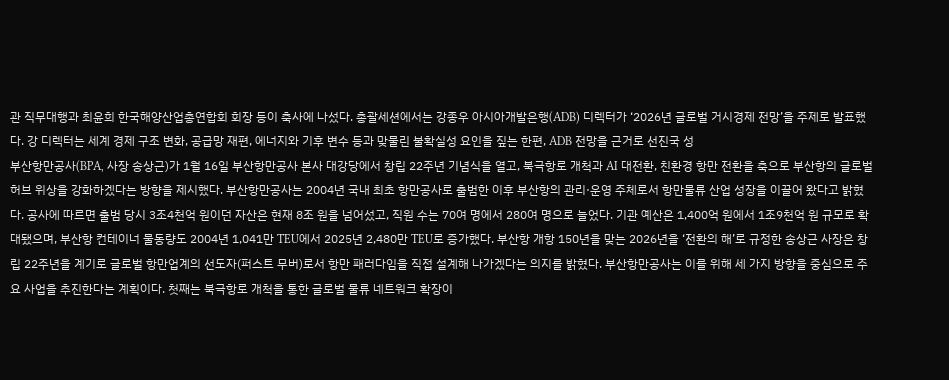관 직무대행과 최윤희 한국해양산업총연합회 회장 등이 축사에 나섰다. 총괄세션에서는 강종우 아시아개발은행(ADB) 디렉터가 ‘2026년 글로벌 거시경제 전망’을 주제로 발표했다. 강 디렉터는 세계 경제 구조 변화, 공급망 재편, 에너지와 기후 변수 등과 맞물린 불확실성 요인을 짚는 한편, ADB 전망을 근거로 선진국 성
부산항만공사(BPA, 사장 송상근)가 1월 16일 부산항만공사 본사 대강당에서 창립 22주년 기념식을 열고, 북극항로 개척과 AI 대전환, 친환경 항만 전환을 축으로 부산항의 글로벌 허브 위상을 강화하겠다는 방향을 제시했다. 부산항만공사는 2004년 국내 최초 항만공사로 출범한 이후 부산항의 관리·운영 주체로서 항만물류 산업 성장을 이끌어 왔다고 밝혔다. 공사에 따르면 출범 당시 3조4천억 원이던 자산은 현재 8조 원을 넘어섰고, 직원 수는 70여 명에서 280여 명으로 늘었다. 기관 예산은 1,400억 원에서 1조9천억 원 규모로 확대됐으며, 부산항 컨테이너 물동량도 2004년 1,041만 TEU에서 2025년 2,480만 TEU로 증가했다. 부산항 개항 150년을 맞는 2026년을 ‘전환의 해’로 규정한 송상근 사장은 창립 22주년을 계기로 글로벌 항만업계의 선도자(퍼스트 무버)로서 항만 패러다임을 직접 설계해 나가겠다는 의지를 밝혔다. 부산항만공사는 이를 위해 세 가지 방향을 중심으로 주요 사업을 추진한다는 계획이다. 첫째는 북극항로 개척을 통한 글로벌 물류 네트워크 확장이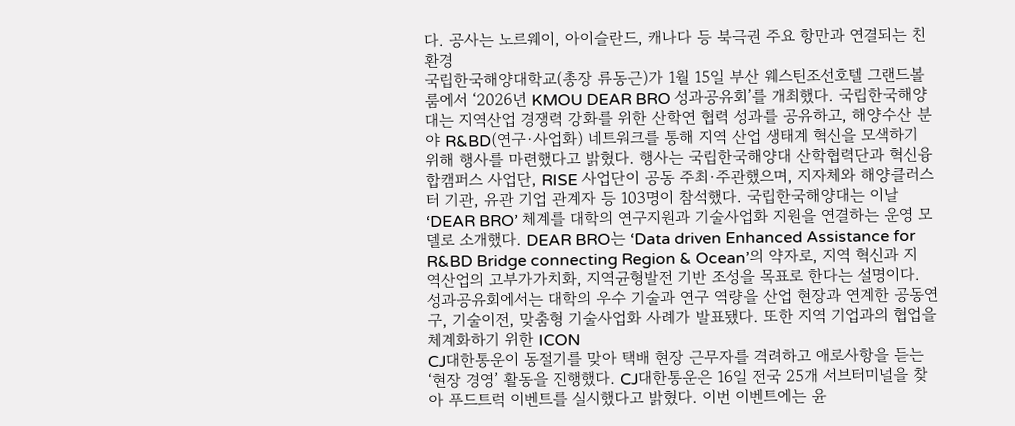다. 공사는 노르웨이, 아이슬란드, 캐나다 등 북극권 주요 항만과 연결되는 친환경
국립한국해양대학교(총장 류동근)가 1월 15일 부산 웨스틴조선호텔 그랜드볼룸에서 ‘2026년 KMOU DEAR BRO 성과공유회’를 개최했다. 국립한국해양대는 지역산업 경쟁력 강화를 위한 산학연 협력 성과를 공유하고, 해양수산 분야 R&BD(연구·사업화) 네트워크를 통해 지역 산업 생태계 혁신을 모색하기 위해 행사를 마련했다고 밝혔다. 행사는 국립한국해양대 산학협력단과 혁신융합캠퍼스 사업단, RISE 사업단이 공동 주최·주관했으며, 지자체와 해양클러스터 기관, 유관 기업 관계자 등 103명이 참석했다. 국립한국해양대는 이날 ‘DEAR BRO’ 체계를 대학의 연구지원과 기술사업화 지원을 연결하는 운영 모델로 소개했다. DEAR BRO는 ‘Data driven Enhanced Assistance for R&BD Bridge connecting Region & Ocean’의 약자로, 지역 혁신과 지역산업의 고부가가치화, 지역균형발전 기반 조성을 목표로 한다는 설명이다. 성과공유회에서는 대학의 우수 기술과 연구 역량을 산업 현장과 연계한 공동연구, 기술이전, 맞춤형 기술사업화 사례가 발표됐다. 또한 지역 기업과의 협업을 체계화하기 위한 ICON
CJ대한통운이 동절기를 맞아 택배 현장 근무자를 격려하고 애로사항을 듣는 ‘현장 경영’ 활동을 진행했다. CJ대한통운은 16일 전국 25개 서브터미널을 찾아 푸드트럭 이벤트를 실시했다고 밝혔다. 이번 이벤트에는 윤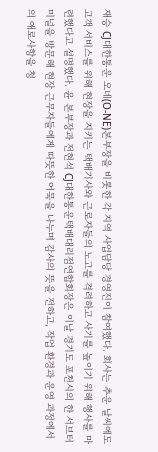재승 CJ대한통운 오네(O-NE)본부장을 비롯한 각 지역 사업담당 경영진이 참여했다. 회사는 추운 날씨에도 고객 서비스를 위해 현장을 지키는 택배기사와 근로자들의 노고를 격려하고 사기를 높이기 위해 행사를 마련했다고 설명했다. 윤 본부장과 전현석 CJ대한통운택배대리점연합회장은 이날 경기도 포천시의 한 서브터미널을 방문해 현장 근무자들에게 따뜻한 어묵을 나누며 감사의 뜻을 전하고, 작업 환경과 운영 과정에서의 애로사항을 청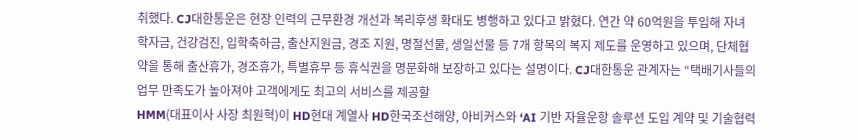취했다. CJ대한통운은 현장 인력의 근무환경 개선과 복리후생 확대도 병행하고 있다고 밝혔다. 연간 약 60억원을 투입해 자녀 학자금, 건강검진, 입학축하금, 출산지원금, 경조 지원, 명절선물, 생일선물 등 7개 항목의 복지 제도를 운영하고 있으며, 단체협약을 통해 출산휴가, 경조휴가, 특별휴무 등 휴식권을 명문화해 보장하고 있다는 설명이다. CJ대한통운 관계자는 “택배기사들의 업무 만족도가 높아져야 고객에게도 최고의 서비스를 제공할
HMM(대표이사 사장 최원혁)이 HD현대 계열사 HD한국조선해양, 아비커스와 ‘AI 기반 자율운항 솔루션 도입 계약 및 기술협력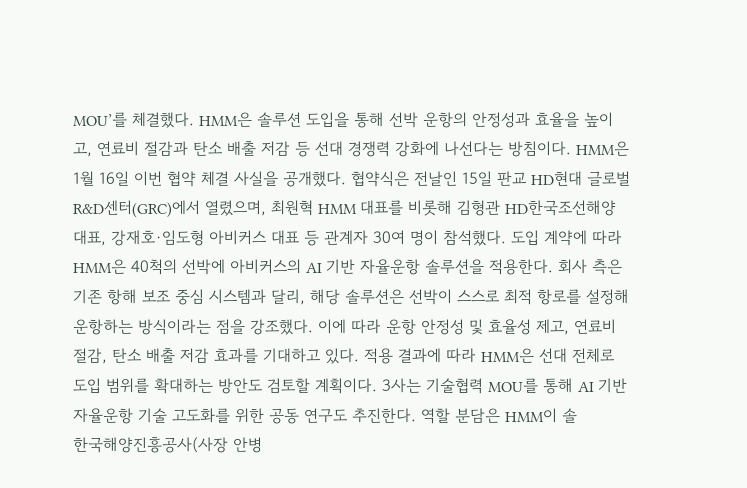MOU’를 체결했다. HMM은 솔루션 도입을 통해 선박 운항의 안정성과 효율을 높이고, 연료비 절감과 탄소 배출 저감 등 선대 경쟁력 강화에 나선다는 방침이다. HMM은 1월 16일 이번 협약 체결 사실을 공개했다. 협약식은 전날인 15일 판교 HD현대 글로벌R&D센터(GRC)에서 열렸으며, 최원혁 HMM 대표를 비롯해 김형관 HD한국조선해양 대표, 강재호·임도형 아비커스 대표 등 관계자 30여 명이 참석했다. 도입 계약에 따라 HMM은 40척의 선박에 아비커스의 AI 기반 자율운항 솔루션을 적용한다. 회사 측은 기존 항해 보조 중심 시스템과 달리, 해당 솔루션은 선박이 스스로 최적 항로를 설정해 운항하는 방식이라는 점을 강조했다. 이에 따라 운항 안정성 및 효율성 제고, 연료비 절감, 탄소 배출 저감 효과를 기대하고 있다. 적용 결과에 따라 HMM은 선대 전체로 도입 범위를 확대하는 방안도 검토할 계획이다. 3사는 기술협력 MOU를 통해 AI 기반 자율운항 기술 고도화를 위한 공동 연구도 추진한다. 역할 분담은 HMM이 솔
한국해양진흥공사(사장 안병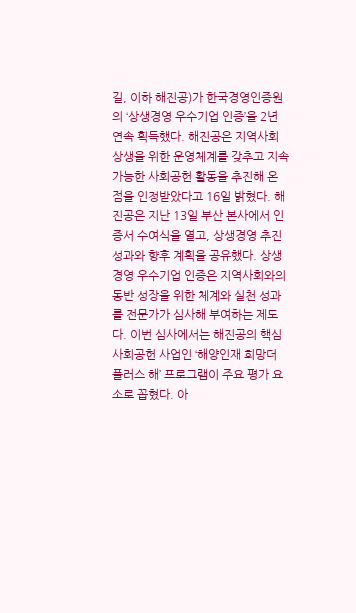길, 이하 해진공)가 한국경영인증원의 ‘상생경영 우수기업 인증’을 2년 연속 획득했다. 해진공은 지역사회 상생을 위한 운영체계를 갖추고 지속 가능한 사회공헌 활동을 추진해 온 점을 인정받았다고 16일 밝혔다. 해진공은 지난 13일 부산 본사에서 인증서 수여식을 열고, 상생경영 추진 성과와 향후 계획을 공유했다. 상생경영 우수기업 인증은 지역사회와의 동반 성장을 위한 체계와 실천 성과를 전문가가 심사해 부여하는 제도다. 이번 심사에서는 해진공의 핵심 사회공헌 사업인 ‘해양인재 희망더 플러스 해’ 프로그램이 주요 평가 요소로 꼽혔다. 아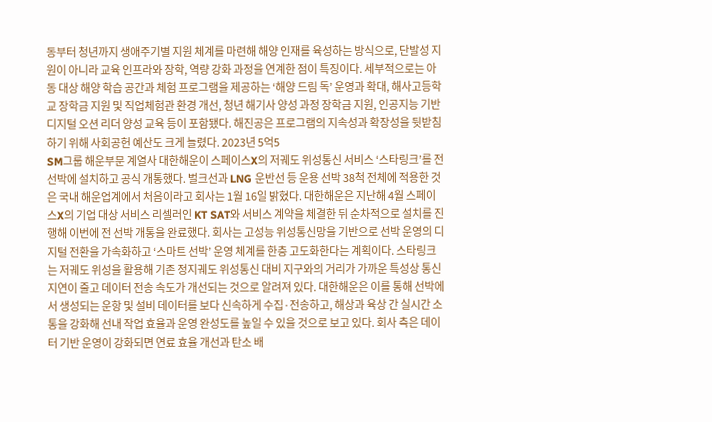동부터 청년까지 생애주기별 지원 체계를 마련해 해양 인재를 육성하는 방식으로, 단발성 지원이 아니라 교육 인프라와 장학, 역량 강화 과정을 연계한 점이 특징이다. 세부적으로는 아동 대상 해양 학습 공간과 체험 프로그램을 제공하는 ‘해양 드림 독’ 운영과 확대, 해사고등학교 장학금 지원 및 직업체험관 환경 개선, 청년 해기사 양성 과정 장학금 지원, 인공지능 기반 디지털 오션 리더 양성 교육 등이 포함됐다. 해진공은 프로그램의 지속성과 확장성을 뒷받침하기 위해 사회공헌 예산도 크게 늘렸다. 2023년 5억5
SM그룹 해운부문 계열사 대한해운이 스페이스X의 저궤도 위성통신 서비스 ‘스타링크’를 전 선박에 설치하고 공식 개통했다. 벌크선과 LNG 운반선 등 운용 선박 38척 전체에 적용한 것은 국내 해운업계에서 처음이라고 회사는 1월 16일 밝혔다. 대한해운은 지난해 4월 스페이스X의 기업 대상 서비스 리셀러인 KT SAT와 서비스 계약을 체결한 뒤 순차적으로 설치를 진행해 이번에 전 선박 개통을 완료했다. 회사는 고성능 위성통신망을 기반으로 선박 운영의 디지털 전환을 가속화하고 ‘스마트 선박’ 운영 체계를 한층 고도화한다는 계획이다. 스타링크는 저궤도 위성을 활용해 기존 정지궤도 위성통신 대비 지구와의 거리가 가까운 특성상 통신 지연이 줄고 데이터 전송 속도가 개선되는 것으로 알려져 있다. 대한해운은 이를 통해 선박에서 생성되는 운항 및 설비 데이터를 보다 신속하게 수집·전송하고, 해상과 육상 간 실시간 소통을 강화해 선내 작업 효율과 운영 완성도를 높일 수 있을 것으로 보고 있다. 회사 측은 데이터 기반 운영이 강화되면 연료 효율 개선과 탄소 배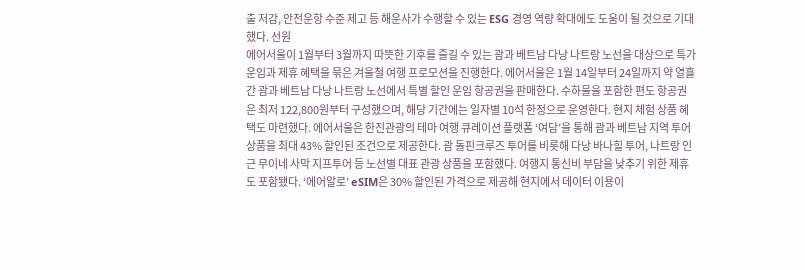출 저감, 안전운항 수준 제고 등 해운사가 수행할 수 있는 ESG 경영 역량 확대에도 도움이 될 것으로 기대했다. 선원
에어서울이 1월부터 3월까지 따뜻한 기후를 즐길 수 있는 괌과 베트남 다낭 나트랑 노선을 대상으로 특가 운임과 제휴 혜택을 묶은 겨울철 여행 프로모션을 진행한다. 에어서울은 1월 14일부터 24일까지 약 열흘간 괌과 베트남 다낭 나트랑 노선에서 특별 할인 운임 항공권을 판매한다. 수하물을 포함한 편도 항공권은 최저 122,800원부터 구성했으며, 해당 기간에는 일자별 10석 한정으로 운영한다. 현지 체험 상품 혜택도 마련했다. 에어서울은 한진관광의 테마 여행 큐레이션 플랫폼 ‘여담’을 통해 괌과 베트남 지역 투어 상품을 최대 43% 할인된 조건으로 제공한다. 괌 돌핀크루즈 투어를 비롯해 다낭 바나힐 투어, 나트랑 인근 무이네 사막 지프투어 등 노선별 대표 관광 상품을 포함했다. 여행지 통신비 부담을 낮추기 위한 제휴도 포함됐다. ‘에어알로’ eSIM은 30% 할인된 가격으로 제공해 현지에서 데이터 이용이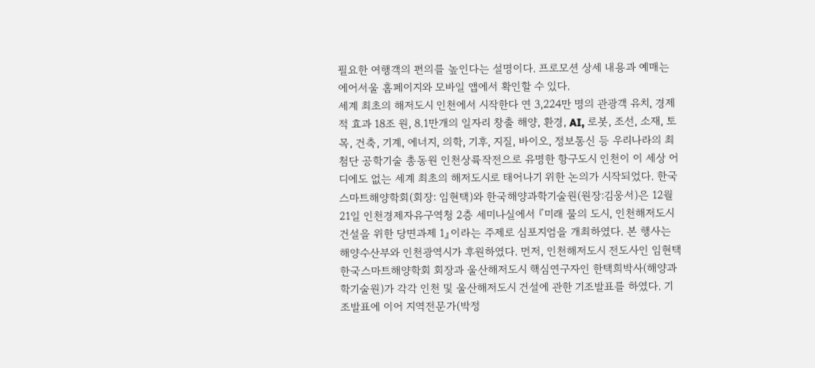필요한 여행객의 편의를 높인다는 설명이다. 프로모션 상세 내용과 예매는 에어서울 홈페이지와 모바일 앱에서 확인할 수 있다.
세계 최초의 해저도시 인천에서 시작한다 연 3,224만 명의 관광객 유치, 경제적 효과 18조 원, 8.1만개의 일자리 창출 해양, 환경, AI, 로봇, 조선, 소재, 토목, 건축, 기계, 에너지, 의학, 기후, 지질, 바이오, 정보통신 등 우리나라의 최첨단 공학기술 총동원 인천상륙작전으로 유명한 항구도시 인천이 이 세상 어디에도 없는 세계 최초의 해저도시로 태어나기 위한 논의가 시작되었다. 한국스마트해양학회(회장: 임현택)와 한국해양과학기술원(원장:김웅서)은 12월 21일 인천경제자유구역청 2층 세미나실에서 『미래 물의 도시, 인천해저도시 건설을 위한 당면과제 1』이라는 주제로 심포지엄을 개최하였다. 본 행사는 해양수산부와 인천광역시가 후원하였다. 먼저, 인천해저도시 전도사인 임현택 한국스마트해양학회 회장과 울산해저도시 핵심연구자인 한택희박사(해양과학기술원)가 각각 인천 및 울산해저도시 건설에 관한 기조발표를 하였다. 기조발표에 이어 지역전문가(박정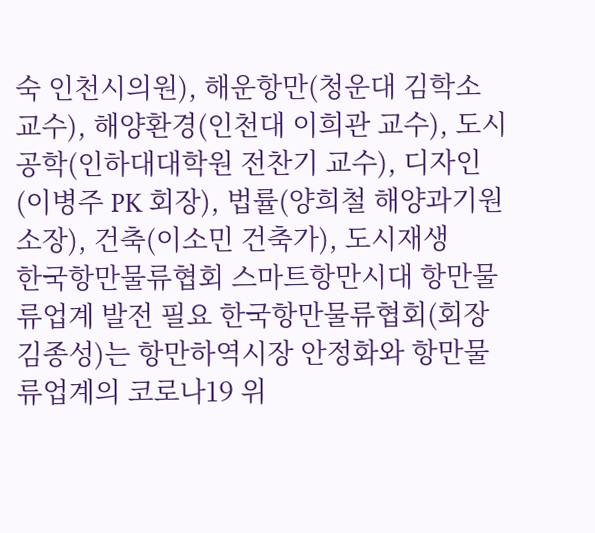숙 인천시의원), 해운항만(청운대 김학소 교수), 해양환경(인천대 이희관 교수), 도시공학(인하대대학원 전찬기 교수), 디자인(이병주 PK 회장), 법률(양희철 해양과기원 소장), 건축(이소민 건축가), 도시재생
한국항만물류협회 스마트항만시대 항만물류업계 발전 필요 한국항만물류협회(회장 김종성)는 항만하역시장 안정화와 항만물류업계의 코로나19 위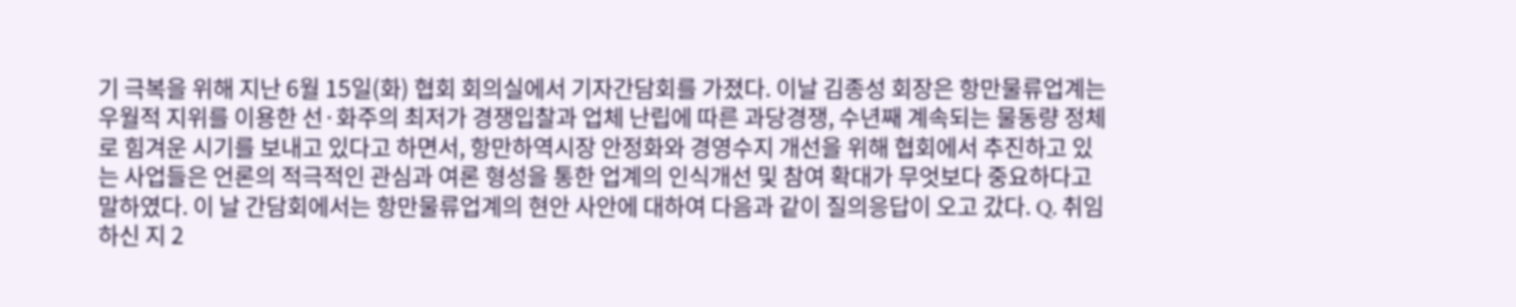기 극복을 위해 지난 6월 15일(화) 협회 회의실에서 기자간담회를 가졌다. 이날 김종성 회장은 항만물류업계는 우월적 지위를 이용한 선·화주의 최저가 경쟁입찰과 업체 난립에 따른 과당경쟁, 수년째 계속되는 물동량 정체로 힘겨운 시기를 보내고 있다고 하면서, 항만하역시장 안정화와 경영수지 개선을 위해 협회에서 추진하고 있는 사업들은 언론의 적극적인 관심과 여론 형성을 통한 업계의 인식개선 및 참여 확대가 무엇보다 중요하다고 말하였다. 이 날 간담회에서는 항만물류업계의 현안 사안에 대하여 다음과 같이 질의응답이 오고 갔다. Q. 취임하신 지 2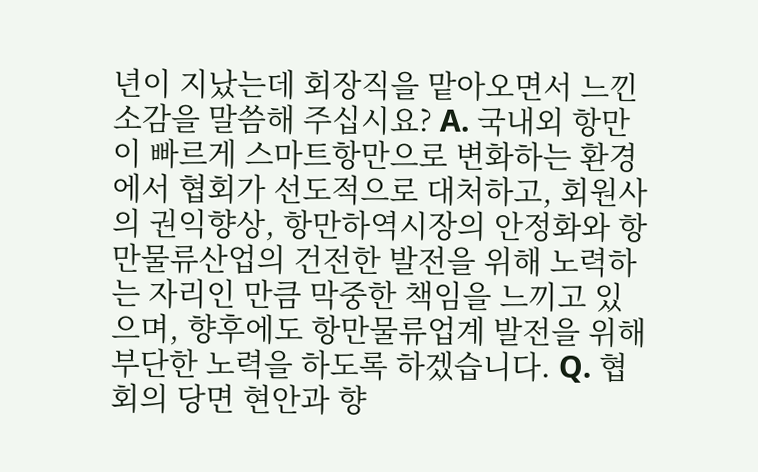년이 지났는데 회장직을 맡아오면서 느낀 소감을 말씀해 주십시요? A. 국내외 항만이 빠르게 스마트항만으로 변화하는 환경에서 협회가 선도적으로 대처하고, 회원사의 권익향상, 항만하역시장의 안정화와 항만물류산업의 건전한 발전을 위해 노력하는 자리인 만큼 막중한 책임을 느끼고 있으며, 향후에도 항만물류업계 발전을 위해 부단한 노력을 하도록 하겠습니다. Q. 협회의 당면 현안과 향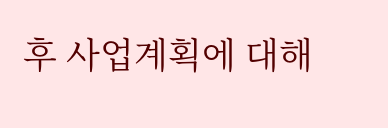후 사업계획에 대해